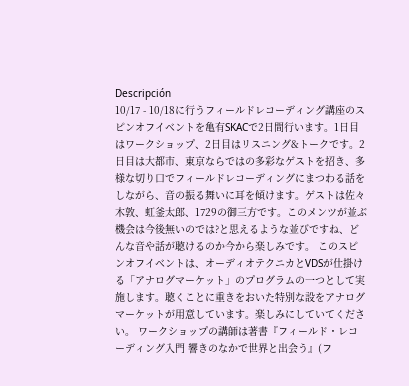Descripción
10/17 - 10/18に行うフィールドレコーディング講座のスピンオフイベントを亀有SKACで2日間行います。1日目はワークショップ、2日目はリスニング&トークです。2日目は大都市、東京ならではの多彩なゲストを招き、多様な切り口でフィールドレコーディングにまつわる話をしながら、音の振る舞いに耳を傾けます。ゲストは佐々木敦、虹釜太郎、1729の御三方です。このメンツが並ぶ機会は今後無いのでは?と思えるような並びですね、どんな音や話が聴けるのか今から楽しみです。 このスピンオフイベントは、オーディオテクニカとVDSが仕掛ける「アナログマーケット」のプログラムの一つとして実施します。聴くことに重きをおいた特別な設をアナログマーケットが用意しています。楽しみにしていてください。 ワークショップの講師は著書『フィールド・レコーディング入門 響きのなかで世界と出会う』(フ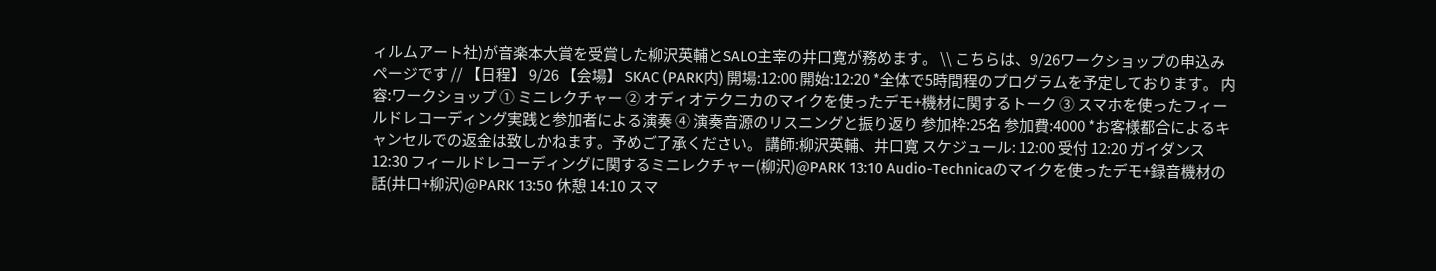ィルムアート社)が音楽本大賞を受賞した柳沢英輔とSALO主宰の井口寛が務めます。 \\ こちらは、9/26ワークショップの申込みページです // 【日程】 9/26 【会場】 SKAC (PARK内) 開場:12:00 開始:12:20 *全体で5時間程のプログラムを予定しております。 内容:ワークショップ ① ミニレクチャー ② オディオテクニカのマイクを使ったデモ+機材に関するトーク ③ スマホを使ったフィールドレコーディング実践と参加者による演奏 ④ 演奏音源のリスニングと振り返り 参加枠:25名 参加費:4000 *お客様都合によるキャンセルでの返金は致しかねます。予めご了承ください。 講師:柳沢英輔、井口寛 スケジュール: 12:00 受付 12:20 ガイダンス 12:30 フィールドレコーディングに関するミニレクチャー(柳沢)@PARK 13:10 Audio-Technicaのマイクを使ったデモ+録音機材の話(井口+柳沢)@PARK 13:50 休憩 14:10 スマ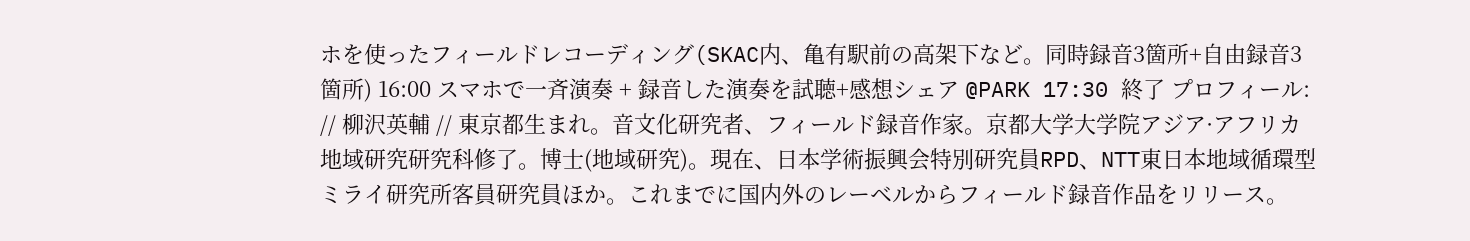ホを使ったフィールドレコーディング(SKAC内、亀有駅前の高架下など。同時録音3箇所+自由録音3箇所) 16:00 スマホで一斉演奏 + 録音した演奏を試聴+感想シェア @PARK 17:30 終了 プロフィール: // 柳沢英輔 // 東京都生まれ。音文化研究者、フィールド録音作家。京都大学大学院アジア·アフリカ地域研究研究科修了。博士(地域研究)。現在、日本学術振興会特別研究員RPD、NTT東日本地域循環型ミライ研究所客員研究員ほか。これまでに国内外のレーベルからフィールド録音作品をリリース。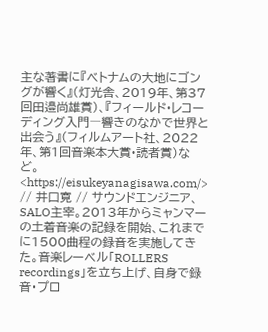主な著書に『ベトナムの大地にゴングが響く』(灯光舎、2019年、第37回田邉尚雄賞)、『フィールド·レコーディング入門―響きのなかで世界と出会う』(フィルムアート社、2022年、第1回音楽本大賞·読者賞)など。<https://eisukeyanagisawa.com/> // 井口寛 // サウンドエンジニア、SALO主宰。2013年からミャンマーの土着音楽の記録を開始、これまでに1500曲程の録音を実施してきた。音楽レーベル「ROLLERS recordings」を立ち上げ、自身で録音・プロ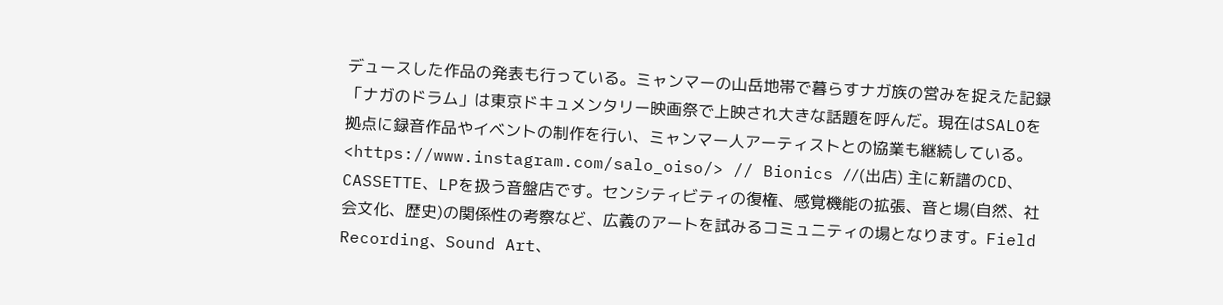デュースした作品の発表も行っている。ミャンマーの山岳地帯で暮らすナガ族の営みを捉えた記録「ナガのドラム」は東京ドキュメンタリー映画祭で上映され大きな話題を呼んだ。現在はSALOを拠点に録音作品やイベントの制作を行い、ミャンマー人アーティストとの協業も継続している。<https://www.instagram.com/salo_oiso/> // Bionics //(出店) 主に新譜のCD、CASSETTE、LPを扱う音盤店です。センシティビティの復権、感覚機能の拡張、音と場(自然、社会文化、歴史)の関係性の考察など、広義のアートを試みるコミュニティの場となります。Field Recording、Sound Art、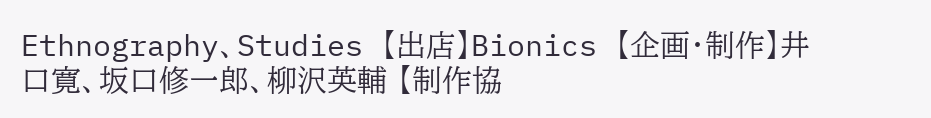Ethnography、Studies 【出店】Bionics 【企画・制作】井口寛、坂口修一郎、柳沢英輔 【制作協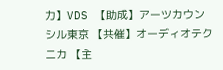力】VDS 【助成】アーツカウンシル東京 【共催】オーディオテクニカ 【主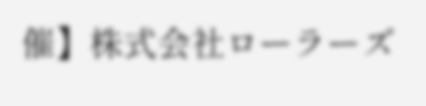催】株式会社ローラーズ